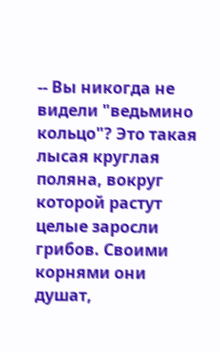-- Вы никогда не видели "ведьмино кольцо"? Это такая лысая круглая поляна, вокруг которой растут целые заросли грибов. Своими корнями они душат,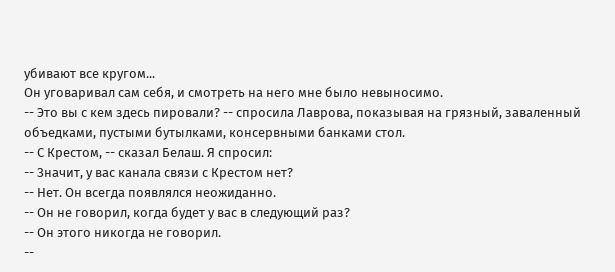убивают все кругом...
Он уговаривал сам себя, и смотреть на него мне было невыносимо.
-- Это вы с кем здесь пировали? -- спросила Лаврова, показывая на грязный, заваленный объедками, пустыми бутылками, консервными банками стол.
-- С Крестом, -- сказал Белаш. Я спросил:
-- Значит, у вас канала связи с Крестом нет?
-- Нет. Он всегда появлялся неожиданно.
-- Он не говорил, когда будет у вас в следующий раз?
-- Он этого никогда не говорил.
--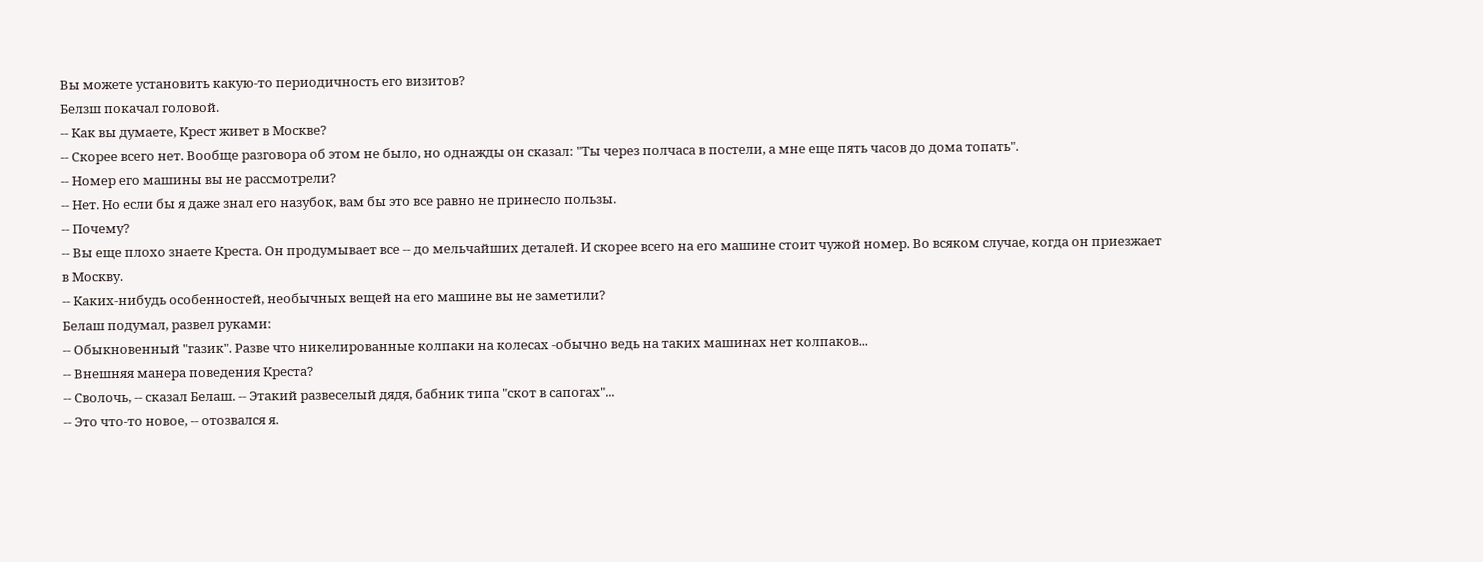Вы можете установить какую-то периодичность его визитов?
Белзш покачал головой.
-- Как вы думаете, Крест живет в Москве?
-- Скорее всего нет. Вообще разговора об этом не было, но однажды он сказал: "Ты через полчаса в постели, а мне еще пять часов до дома топать".
-- Номер его машины вы не рассмотрели?
-- Нет. Но если бы я даже знал его назубок, вам бы это все равно не принесло пользы.
-- Почему?
-- Вы еще плохо знаете Креста. Он продумывает все -- до мельчайших деталей. И скорее всего на его машине стоит чужой номер. Во всяком случае, когда он приезжает в Москву.
-- Каких-нибудь особенностей, необычных вещей на его машине вы не заметили?
Белаш подумал, развел руками:
-- Обыкновенный "газик". Разве что никелированные колпаки на колесах -обычно ведь на таких машинах нет колпаков...
-- Внешняя манера поведения Креста?
-- Сволочь, -- сказал Белаш. -- Этакий развеселый дядя, бабник типа "скот в сапогах"...
-- Это что-то новое, -- отозвался я.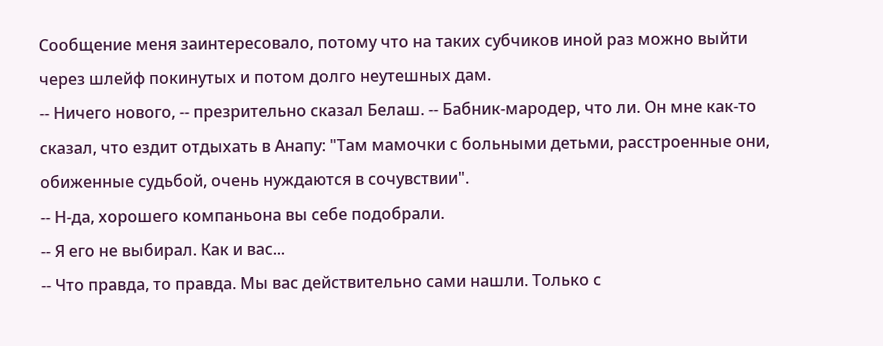Сообщение меня заинтересовало, потому что на таких субчиков иной раз можно выйти через шлейф покинутых и потом долго неутешных дам.
-- Ничего нового, -- презрительно сказал Белаш. -- Бабник-мародер, что ли. Он мне как-то сказал, что ездит отдыхать в Анапу: "Там мамочки с больными детьми, расстроенные они, обиженные судьбой, очень нуждаются в сочувствии".
-- Н-да, хорошего компаньона вы себе подобрали.
-- Я его не выбирал. Как и вас...
-- Что правда, то правда. Мы вас действительно сами нашли. Только с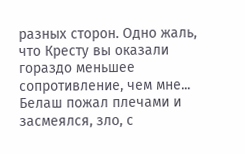разных сторон. Одно жаль, что Кресту вы оказали гораздо меньшее сопротивление, чем мне...
Белаш пожал плечами и засмеялся, зло, с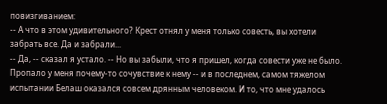повизгиванием:
-- А что в этом удивительного? Крест отнял у меня только совесть, вы хотели забрать все. Да и забрали...
-- Да, -- сказал я устало. -- Но вы забыли, что я пришел, когда совести уже не было.
Пропало у меня почему-то сочувствие к нему -- и в последнем, самом тяжелом испытании Белаш оказался совсем дрянным человеком. И то, что мне удалось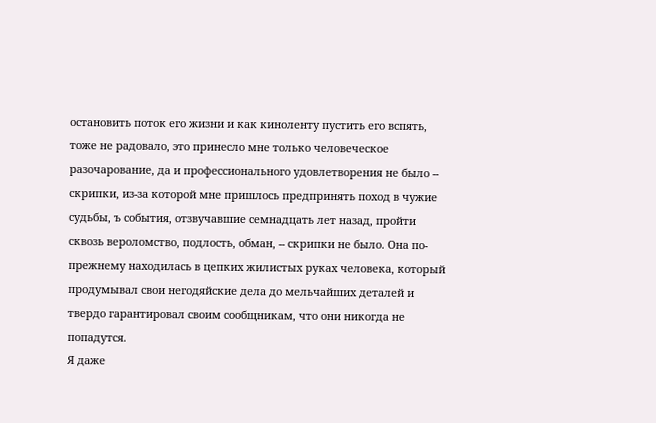остановить поток его жизни и как киноленту пустить его вспять, тоже не радовало, это принесло мне только человеческое разочарование, да и профессионального удовлетворения не было -- скрипки, из-за которой мне пришлось предпринять поход в чужие судьбы, ъ события, отзвучавшие семнадцать лет назад, пройти сквозь вероломство, подлость, обман, -- скрипки не было. Она по-прежнему находилась в цепких жилистых руках человека, который продумывал свои негодяйские дела до мельчайших деталей и твердо гарантировал своим сообщникам, что они никогда не попадутся.
Я даже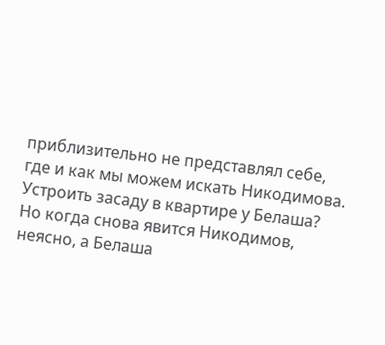приблизительно не представлял себе, где и как мы можем искать Никодимова. Устроить засаду в квартире у Белаша? Но когда снова явится Никодимов, неясно, а Белаша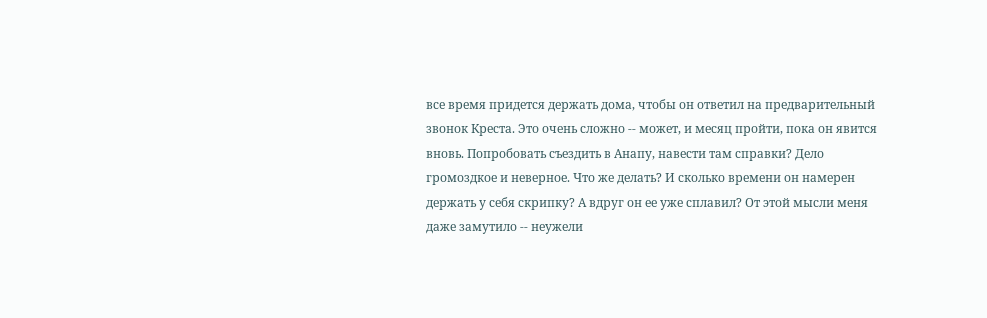все время придется держать дома, чтобы он ответил на предварительный звонок Креста. Это очень сложно -- может, и месяц пройти, пока он явится вновь. Попробовать съездить в Анапу, навести там справки? Дело громоздкое и неверное. Что же делать? И сколько времени он намерен держать у себя скрипку? А вдруг он ее уже сплавил? От этой мысли меня даже замутило -- неужели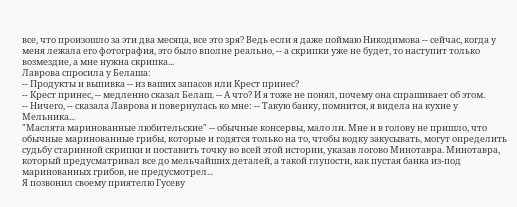все, что произошло за эти два месяца, все это зря? Ведь если я даже поймаю Никодимова -- сейчас, когда у меня лежала его фотография, это было вполне реально, -- а скрипки уже не будет, то наступит только возмездие, а мне нужна скрипка...
Лаврова спросила у Белаша:
-- Продукты и выпивка -- из ваших запасов или Крест принес?
-- Крест принес, -- медленно сказал Белаш. -- А что? И я тоже не понял, почему она спрашивает об этом.
-- Ничего, -- сказала Лаврова и повернулась ко мне: -- Такую банку, помнится, я видела на кухне у Мельника...
"Маслята маринованные любительские" -- обычные консервы, мало ли. Мне и в голову не пришло, что обычные маринованные грибы, которые и годятся только на то, чтобы водку закусывать, могут определить судьбу старинной скрипки и поставить точку во всей этой истории, указав логово Минотавра. Минотавра, который предусматривал все до мельчайших деталей, а такой глупости, как пустая банка из-под маринованных грибов, не предусмотрел...
Я позвонил своему приятелю Гусеву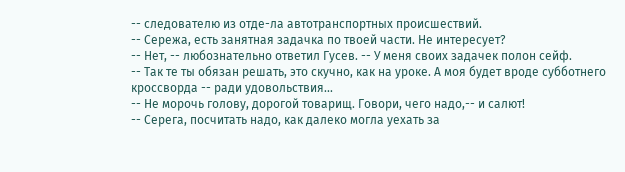-- следователю из отде-ла автотранспортных происшествий.
-- Сережа, есть занятная задачка по твоей части. Не интересует?
-- Нет, -- любознательно ответил Гусев. -- У меня своих задачек полон сейф.
-- Так те ты обязан решать, это скучно, как на уроке. А моя будет вроде субботнего кроссворда -- ради удовольствия...
-- Не морочь голову, дорогой товарищ. Говори, чего надо,-- и салют!
-- Серега, посчитать надо, как далеко могла уехать за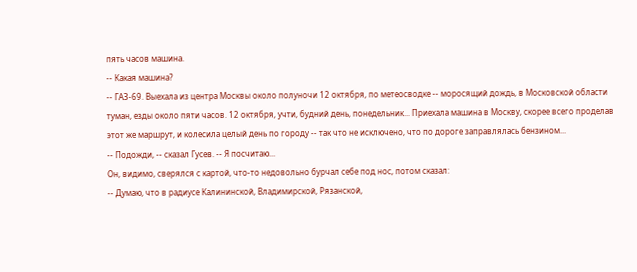пять часов машина.
-- Какая машина?
-- ГАЗ-69. Выехала из центра Москвы около полуночи 12 октября, по метеосводке -- моросящий дождь, в Московской области туман, езды около пяти часов. 12 октября, учти, будний день, понедельник... Приехала машина в Москву, скорее всего проделав этот же маршрут, и колесила целый день по городу -- так что не исключено, что по дороге заправлялась бензином...
-- Подожди, -- сказал Гусев. -- Я посчитаю...
Он, видимо, сверялся с картой, что-то недовольно бурчал себе под нос, потом сказал:
-- Думаю, что в радиусе Калининской, Владимирской, Рязанской,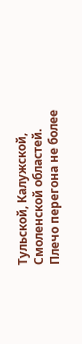Тульской, Калужской, Смоленской областей. Плечо перегона не более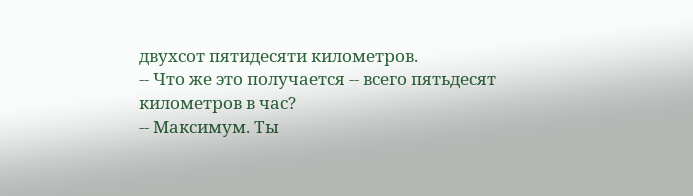двухсот пятидесяти километров.
-- Что же это получается -- всего пятьдесят километров в час?
-- Максимум. Ты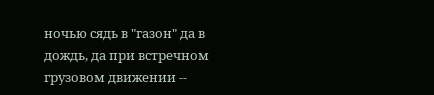ночью сядь в "газон" да в дождь, да при встречном грузовом движении --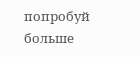попробуй больше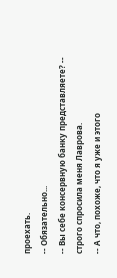проехать.
-- Обязательно...
-- Вы себе консервную банку представляете? -- строго спросила меня Лаврова.
-- А что, похоже, что я уже и этого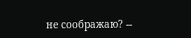не соображаю? --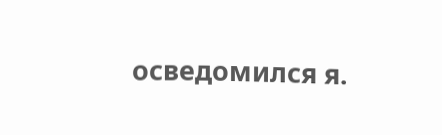осведомился я.